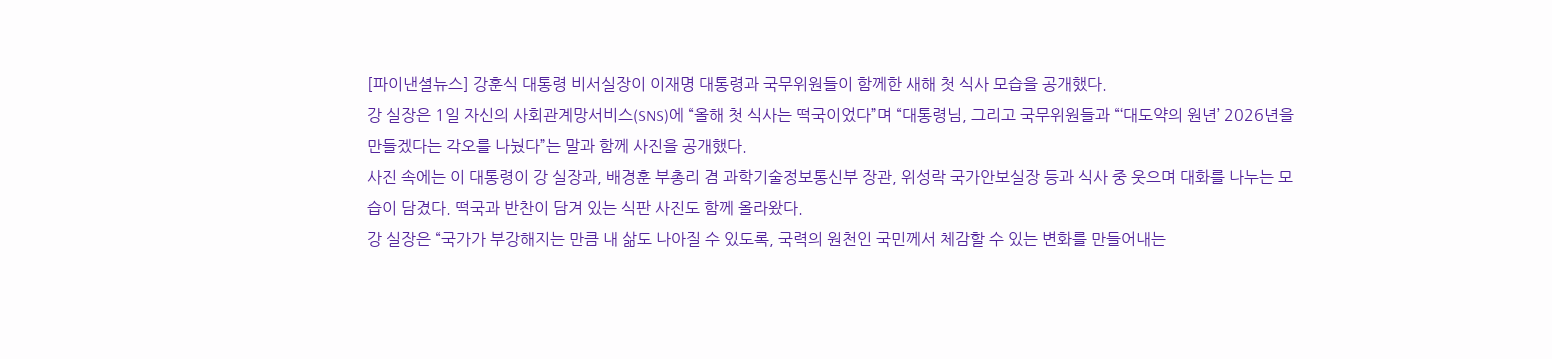[파이낸셜뉴스] 강훈식 대통령 비서실장이 이재명 대통령과 국무위원들이 함께한 새해 첫 식사 모습을 공개했다.
강 실장은 1일 자신의 사회관계망서비스(SNS)에 “올해 첫 식사는 떡국이었다”며 “대통령님, 그리고 국무위원들과 “‘대도약의 원년’ 2026년을 만들겠다는 각오를 나눴다”는 말과 함께 사진을 공개했다.
사진 속에는 이 대통령이 강 실장과, 배경훈 부총리 겸 과학기술정보통신부 장관, 위성락 국가안보실장 등과 식사 중 웃으며 대화를 나누는 모습이 담겼다. 떡국과 반찬이 담겨 있는 식판 사진도 함께 올라왔다.
강 실장은 “국가가 부강해지는 만큼 내 삶도 나아질 수 있도록, 국력의 원천인 국민께서 체감할 수 있는 변화를 만들어내는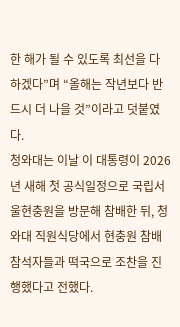한 해가 될 수 있도록 최선을 다 하겠다”며 “올해는 작년보다 반드시 더 나을 것”이라고 덧붙였다.
청와대는 이날 이 대통령이 2026년 새해 첫 공식일정으로 국립서울현충원을 방문해 참배한 뒤, 청와대 직원식당에서 현충원 참배 참석자들과 떡국으로 조찬을 진행했다고 전했다.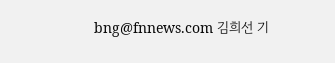bng@fnnews.com 김희선 기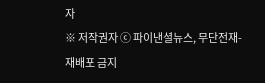자
※ 저작권자 ⓒ 파이낸셜뉴스, 무단전재-재배포 금지